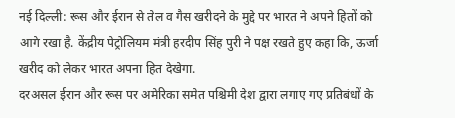नई दिल्ली: रूस और ईरान से तेल व गैस खरीदने के मुद्दे पर भारत ने अपने हितों को आगे रखा है. केंद्रीय पेट्रोलियम मंत्री हरदीप सिंह पुरी ने पक्ष रखते हुए कहा कि, ऊर्जा खरीद को लेकर भारत अपना हित देखेगा.
दरअसल ईरान और रूस पर अमेरिका समेत पश्चिमी देश द्वारा लगाए गए प्रतिबंधों के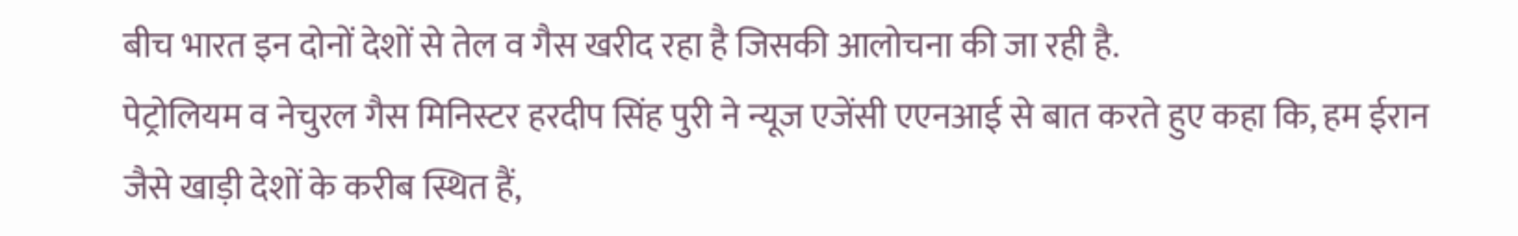बीच भारत इन दोनों देशों से तेल व गैस खरीद रहा है जिसकी आलोचना की जा रही है.
पेट्रोलियम व नेचुरल गैस मिनिस्टर हरदीप सिंह पुरी ने न्यूज एजेंसी एएनआई से बात करते हुए कहा कि, हम ईरान जैसे खाड़ी देशों के करीब स्थित हैं,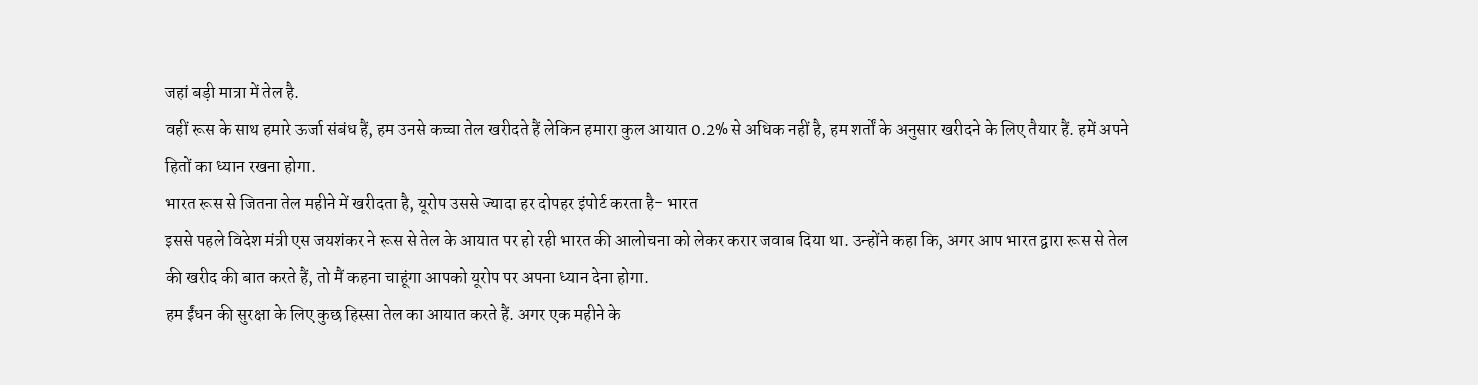जहां बड़ी मात्रा में तेल है.
वहीं रूस के साथ हमारे ऊर्जा संबंध हैं, हम उनसे कच्चा तेल खरीदते हैं लेकिन हमारा कुल आयात 0.2% से अधिक नहीं है, हम शर्तों के अनुसार खरीदने के लिए तैयार हैं. हमें अपने हितों का ध्यान रखना होगा.
भारत रूस से जितना तेल महीने में खरीदता है, यूरोप उससे ज्यादा हर दोपहर इंपोर्ट करता है- भारत
इससे पहले विदेश मंत्री एस जयशंकर ने रूस से तेल के आयात पर हो रही भारत की आलोचना को लेकर करार जवाब दिया था. उन्होंने कहा कि, अगर आप भारत द्वारा रूस से तेल की खरीद की बात करते हैं, तो मैं कहना चाहूंगा आपको यूरोप पर अपना ध्यान देना होगा.
हम ईंधन की सुरक्षा के लिए कुछ हिस्सा तेल का आयात करते हैं. अगर एक महीने के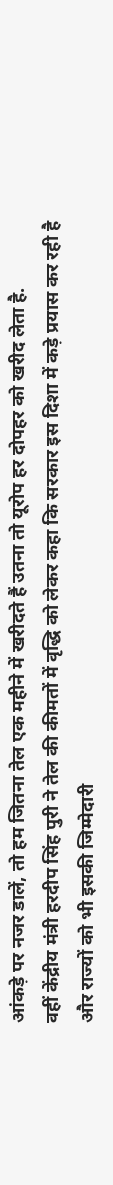आंकड़े पर नजर डालें, तो हम जितना तेल एक महीने में खरीदते हैं उतना तो यूरोप हर दोपहर को खरीद लेता है.
वहीं केंद्रीय मंत्री हरदीप सिंह पुरी ने तेल की कीमतों में वृद्धि को लेकर कहा कि सरकार इस दिशा में कड़े प्रयास कर रही है और राज्यों को भी इसकी जिम्मेदारी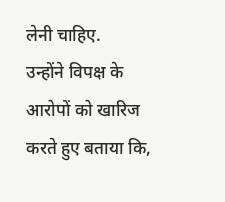लेनी चाहिए.
उन्होंने विपक्ष के आरोपों को खारिज करते हुए बताया कि,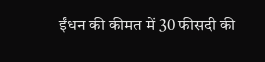ईंधन की कीमत में 30 फीसदी की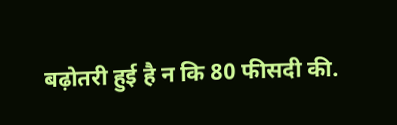बढ़ोतरी हुई है न कि 80 फीसदी की.